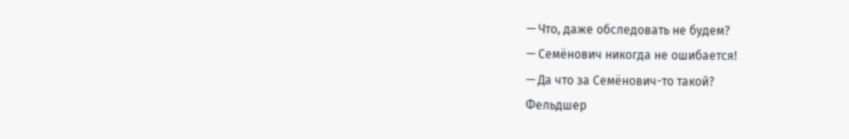— Что, даже обследовать не будем?
— Семёнович никогда не ошибается!
— Да что за Семёнович-то такой?
Фельдшер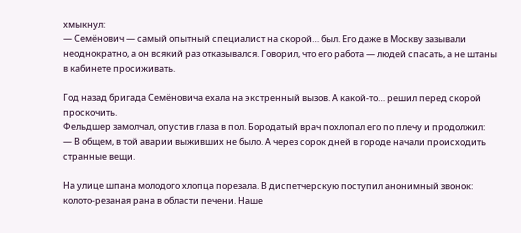хмыкнул:
— Семёнович — самый опытный специалист на скорой… был. Его даже в Москву зазывали неоднократно, а он всякий раз отказывался. Говорил, что его работа — людей спасать, а не штаны в кабинете просиживать.

Год назад бригада Семёновича ехала на экстренный вызов. А какой-то… решил перед скорой проскочить.
Фельдшер замолчал, опустив глаза в пол. Бородатый врач похлопал его по плечу и продолжил:
— В общем, в той аварии выживших не было. А через сорок дней в городе начали происходить странные вещи.

На улице шпана молодого хлопца порезала. В диспетчерскую поступил анонимный звонок: колото-резаная рана в области печени. Наше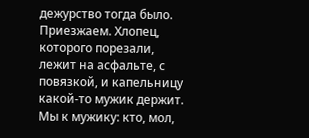дежурство тогда было. Приезжаем. Хлопец, которого порезали, лежит на асфальте, с повязкой, и капельницу какой-то мужик держит. Мы к мужику: кто, мол,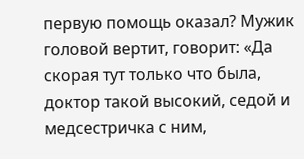первую помощь оказал? Мужик головой вертит, говорит: «Да скорая тут только что была, доктор такой высокий, седой и медсестричка с ним,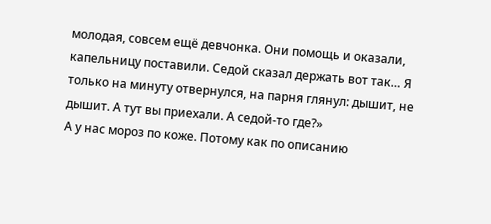молодая, совсем ещё девчонка. Они помощь и оказали, капельницу поставили. Седой сказал держать вот так… Я только на минуту отвернулся, на парня глянул: дышит, не дышит. А тут вы приехали. А седой-то где?»
А у нас мороз по коже. Потому как по описанию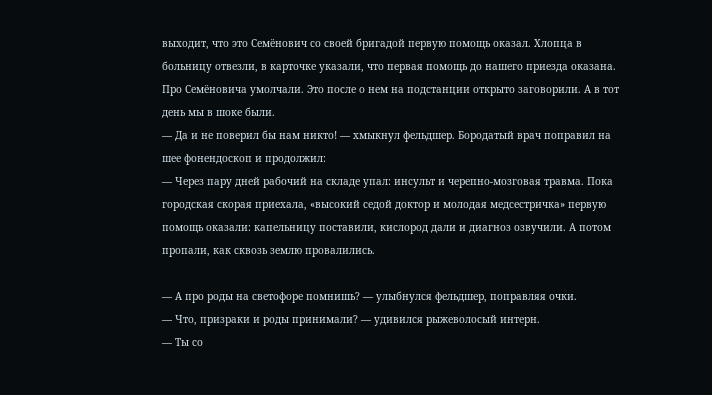выходит, что это Семёнович со своей бригадой первую помощь оказал. Хлопца в больницу отвезли, в карточке указали, что первая помощь до нашего приезда оказана. Про Семёновича умолчали. Это после о нем на подстанции открыто заговорили. А в тот день мы в шоке были.
— Да и не поверил бы нам никто! — хмыкнул фельдшер. Бородатый врач поправил на шее фонендоскоп и продолжил:
— Через пару дней рабочий на складе упал: инсульт и черепно-мозговая травма. Пока городская скорая приехала, «высокий седой доктор и молодая медсестричка» первую помощь оказали: капельницу поставили, кислород дали и диагноз озвучили. А потом пропали, как сквозь землю провалились.

— А про роды на светофоре помнишь? — улыбнулся фельдшер, поправляя очки.
— Что, призраки и роды принимали? — удивился рыжеволосый интерн.
— Ты со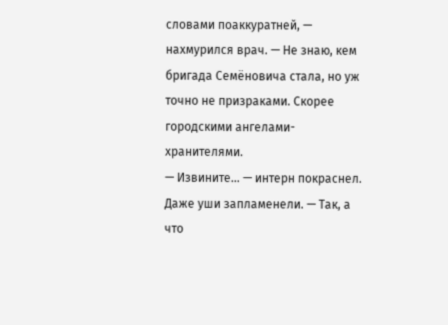словами поаккуратней, — нахмурился врач. — Не знаю, кем бригада Семёновича стала, но уж точно не призраками. Скорее городскими ангелами-хранителями.
— Извините… — интерн покраснел. Даже уши запламенели. — Так, а что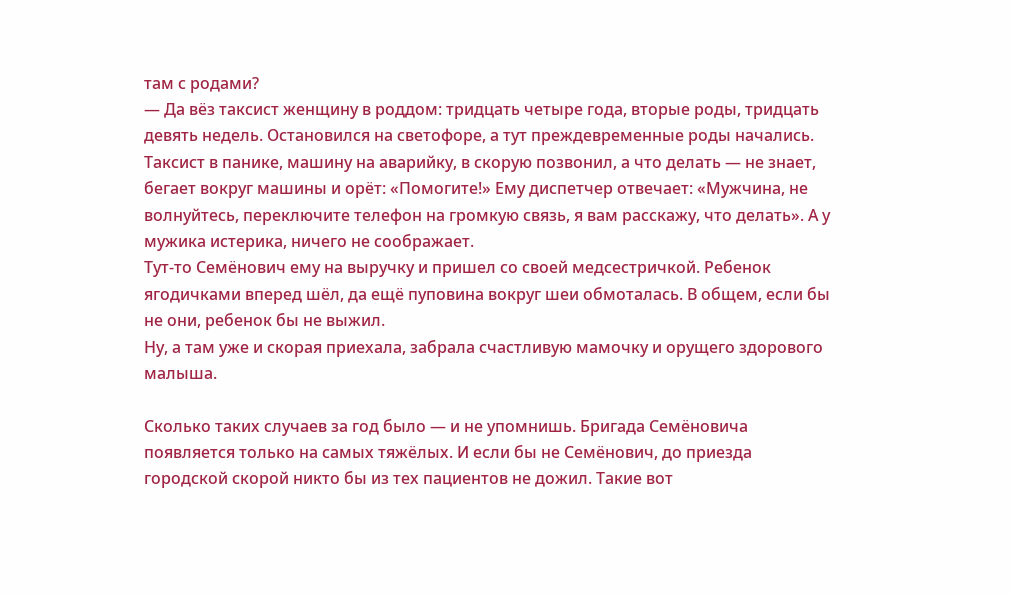там с родами?
— Да вёз таксист женщину в роддом: тридцать четыре года, вторые роды, тридцать девять недель. Остановился на светофоре, а тут преждевременные роды начались. Таксист в панике, машину на аварийку, в скорую позвонил, а что делать — не знает, бегает вокруг машины и орёт: «Помогите!» Ему диспетчер отвечает: «Мужчина, не волнуйтесь, переключите телефон на громкую связь, я вам расскажу, что делать». А у мужика истерика, ничего не соображает.
Тут-то Семёнович ему на выручку и пришел со своей медсестричкой. Ребенок ягодичками вперед шёл, да ещё пуповина вокруг шеи обмоталась. В общем, если бы не они, ребенок бы не выжил.
Ну, а там уже и скорая приехала, забрала счастливую мамочку и орущего здорового малыша.

Сколько таких случаев за год было — и не упомнишь. Бригада Семёновича появляется только на самых тяжёлых. И если бы не Семёнович, до приезда городской скорой никто бы из тех пациентов не дожил. Такие вот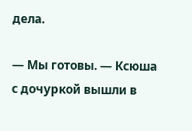дела.

— Мы готовы. — Ксюша с дочуркой вышли в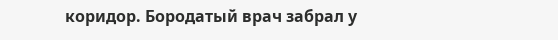коридор. Бородатый врач забрал у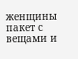женщины пакет с вещами и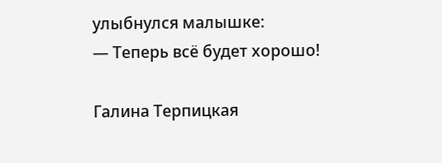улыбнулся малышке:
— Теперь всё будет хорошо!

Галина Терпицкая